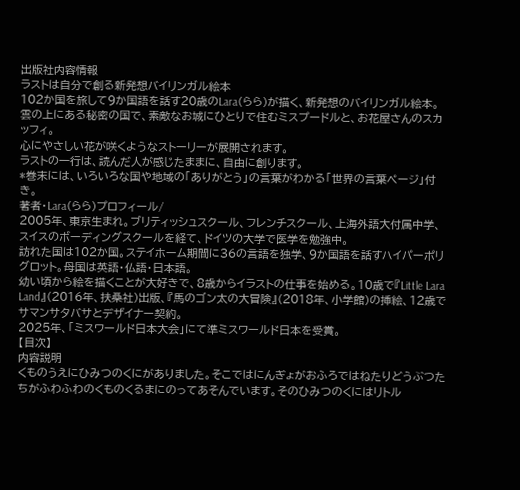出版社内容情報
ラストは自分で創る新発想バイリンガル絵本
102か国を旅して9か国語を話す20歳のLara(らら)が描く、新発想のバイリンガル絵本。
雲の上にある秘密の国で、素敵なお城にひとりで住むミスプードルと、お花屋さんのスカッフィ。
心にやさしい花が咲くようなストーリーが展開されます。
ラストの一行は、読んだ人が感じたままに、自由に創ります。
*巻末には、いろいろな国や地域の「ありがとう」の言葉がわかる「世界の言葉ページ」付き。
著者・Lara(らら)プロフィール/
2005年、東京生まれ。ブリティッシュスクール、フレンチスクール、上海外語大付属中学、スイスのボーディングスクールを経て、ドイツの大学で医学を勉強中。
訪れた国は102か国。ステイホーム期間に36の言語を独学、9か国語を話すハイパーポリグロット。母国は英語・仏語・日本語。
幼い頃から絵を描くことが大好きで、8歳からイラストの仕事を始める。10歳で『Little Lara Land』(2016年、扶桑社)出版、『馬のゴン太の大冒険』(2018年、小学館)の挿絵、12歳でサマンサタバサとデザイナー契約。
2025年、「ミスワールド日本大会」にて準ミスワールド日本を受賞。
【目次】
内容説明
くものうえにひみつのくにがありました。そこではにんぎょがおふろではねたりどうぶつたちがふわふわのくものくるまにのってあそんでいます。そのひみつのくにはリトル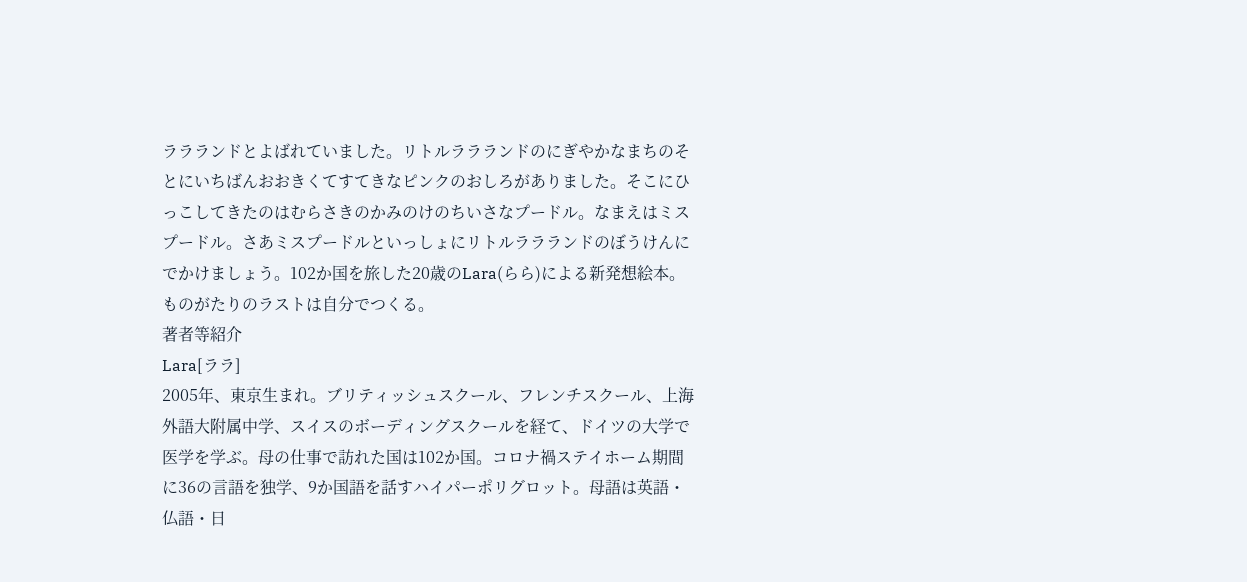ララランドとよばれていました。リトルララランドのにぎやかなまちのそとにいちばんおおきくてすてきなピンクのおしろがありました。そこにひっこしてきたのはむらさきのかみのけのちいさなプードル。なまえはミスプードル。さあミスプードルといっしょにリトルララランドのぼうけんにでかけましょう。102か国を旅した20歳のLara(らら)による新発想絵本。ものがたりのラストは自分でつくる。
著者等紹介
Lara[ララ]
2005年、東京生まれ。ブリティッシュスクール、フレンチスクール、上海外語大附属中学、スイスのボーディングスクールを経て、ドイツの大学で医学を学ぶ。母の仕事で訪れた国は102か国。コロナ禍ステイホーム期間に36の言語を独学、9か国語を話すハイパーポリグロット。母語は英語・仏語・日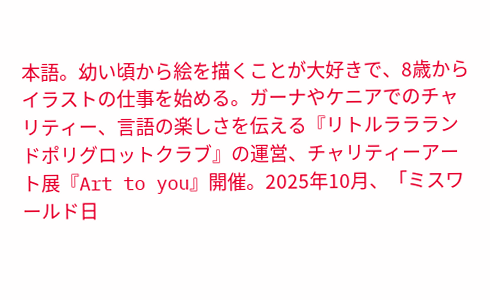本語。幼い頃から絵を描くことが大好きで、8歳からイラストの仕事を始める。ガーナやケニアでのチャリティー、言語の楽しさを伝える『リトルララランドポリグロットクラブ』の運営、チャリティーアート展『Art to you』開催。2025年10月、「ミスワールド日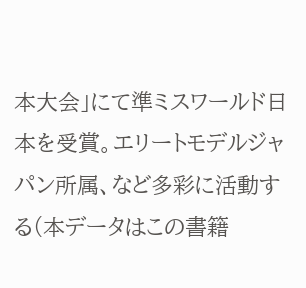本大会」にて準ミスワールド日本を受賞。エリートモデルジャパン所属、など多彩に活動する(本データはこの書籍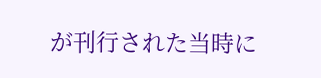が刊行された当時に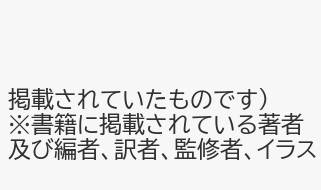掲載されていたものです)
※書籍に掲載されている著者及び編者、訳者、監修者、イラス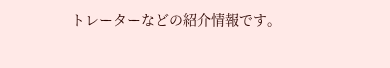トレーターなどの紹介情報です。